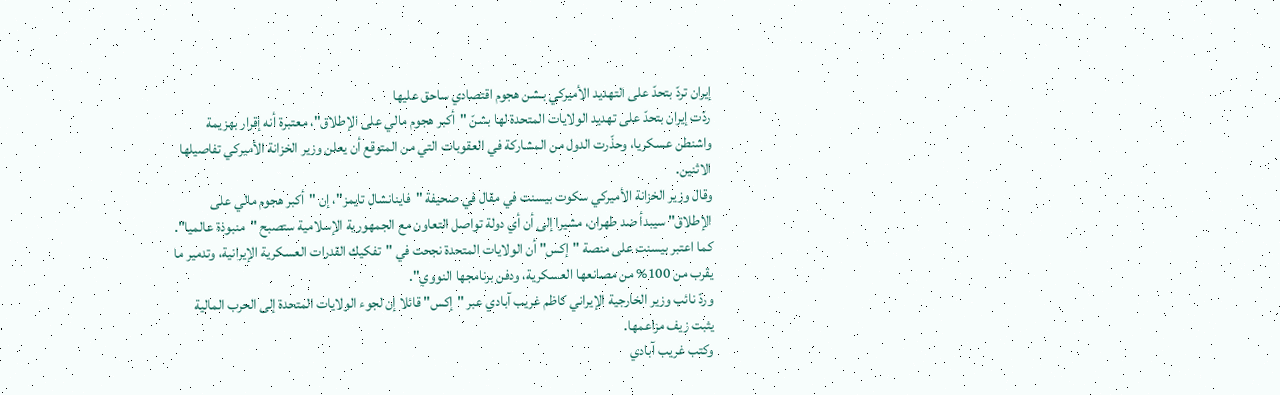إيران تردّ بتحدّ على التهديد الأميركي بـشن هجوم اقتصادي ساحق عليها
ردّت إيران بتحدّ على تهديد الولايات المتحدة لها بشنّ "أكبر هجوم مالي على الإطلاق"، معتبرة أنه إقرار بهزيمة واشنطن عسكريا، وحذّرت الدول من المشاركة في العقوبات التي من المتوقع أن يعلن وزير الخزانة الأميركي تفاصيلها الاثنين.
وقال وزير الخزانة الأميركي سكوت بيسنت في مقال في صحيفة "فاينانشال تايمز"، إن "أكبر هجوم مالي على الإطلاق" سيبدأ ضد طهران، مشيرا إلى أن أي دولة تواصل التعاون مع الجمهورية الإسلامية ستصبح "منبوذة عالميا".
كما اعتبر بيسنت على منصة "إكس" أن الولايات المتحدة نجحت في "تفكيك القدرات العسكرية الإيرانية، وتدمير ما يقرب من 100% من مصانعها العسكرية، ودفن برنامجها النووي".
وردّ نائب وزير الخارجية الإيراني كاظم غريب آبادي عبر "إكس" قائلا إن لجوء الولايات المتحدة إلى الحرب المالية يثبت زيف مزاعمها.
وكتب غريب آبادي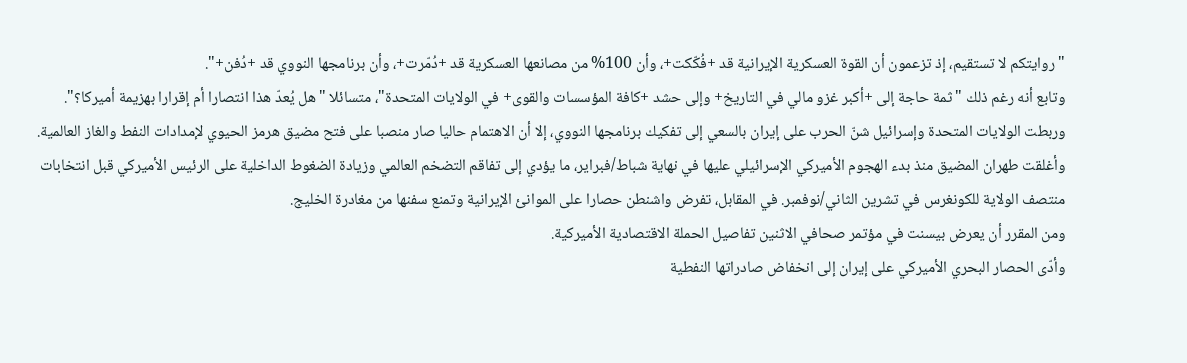"روايتكم لا تستقيم، إذ تزعمون أن القوة العسكرية الإيرانية قد +فُكّكت+، وأن 100% من مصانعها العسكرية قد +دُمّرت+، وأن برنامجها النووي قد +دُفن+".
وتابع أنه رغم ذلك "ثمة حاجة إلى +أكبر غزو مالي في التاريخ+ وإلى حشد +كافة المؤسسات والقوى+ في الولايات المتحدة"، متسائلا "هل يُعدّ هذا انتصارا أم إقرارا بهزيمة أميركا؟".
وربطت الولايات المتحدة وإسرائيل شنّ الحرب على إيران بالسعي إلى تفكيك برنامجها النووي، إلا أن الاهتمام حاليا صار منصبا على فتح مضيق هرمز الحيوي لإمدادات النفط والغاز العالمية.
وأغلقت طهران المضيق منذ بدء الهجوم الأميركي الإسرائيلي عليها في نهاية شباط/فبراير، ما يؤدي إلى تفاقم التضخم العالمي وزيادة الضغوط الداخلية على الرئيس الأميركي قبل انتخابات منتصف الولاية للكونغرس في تشرين الثاني/نوفمبر. في المقابل، تفرض واشنطن حصارا على الموانئ الإيرانية وتمنع سفنها من مغادرة الخليج.
ومن المقرر أن يعرض بيسنت في مؤتمر صحافي الاثنين تفاصيل الحملة الاقتصادية الأميركية.
وأدّى الحصار البحري الأميركي على إيران إلى انخفاض صادراتها النفطية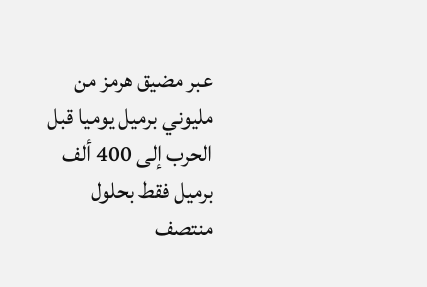عبر مضيق هرمز من مليوني برميل يوميا قبل الحرب إلى 400 ألف برميل فقط بحلول منتصف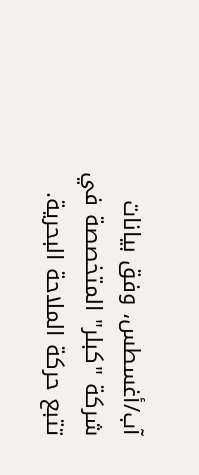آب/أغسطس، وفق بيانات شركة "كبلر" المتخصصة في تتبع حركة الملاحة البحرية.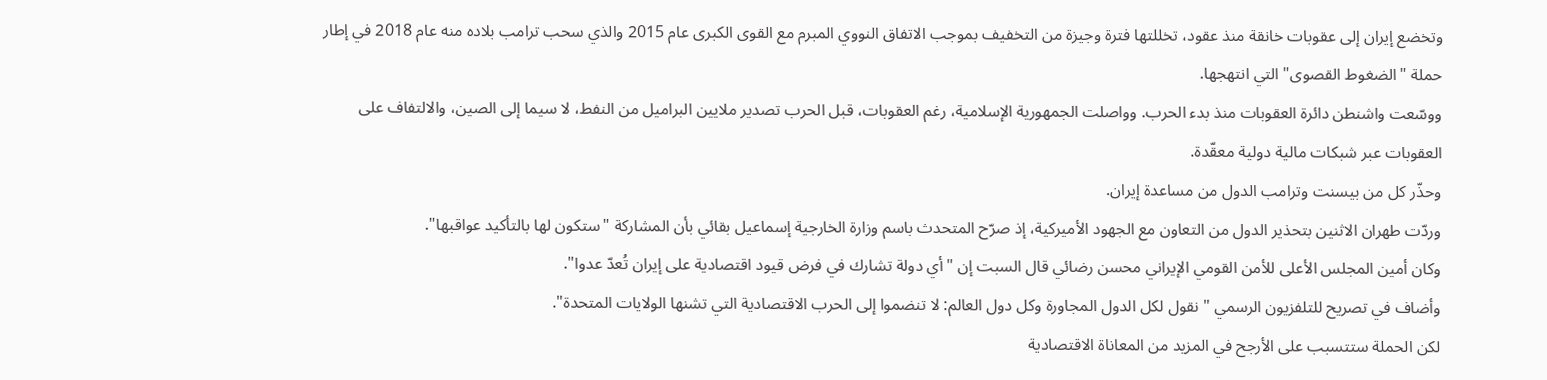وتخضع إيران إلى عقوبات خانقة منذ عقود، تخللتها فترة وجيزة من التخفيف بموجب الاتفاق النووي المبرم مع القوى الكبرى عام 2015 والذي سحب ترامب بلاده منه عام 2018 في إطار حملة "الضغوط القصوى" التي انتهجها.
ووسّعت واشنطن دائرة العقوبات منذ بدء الحرب. وواصلت الجمهورية الإسلامية، رغم العقوبات، قبل الحرب تصدير ملايين البراميل من النفط، لا سيما إلى الصين، والالتفاف على العقوبات عبر شبكات مالية دولية معقّدة.
وحذّر كل من بيسنت وترامب الدول من مساعدة إيران.
وردّت طهران الاثنين بتحذير الدول من التعاون مع الجهود الأميركية، إذ صرّح المتحدث باسم وزارة الخارجية إسماعيل بقائي بأن المشاركة "ستكون لها بالتأكيد عواقبها".
وكان أمين المجلس الأعلى للأمن القومي الإيراني محسن رضائي قال السبت إن "أي دولة تشارك في فرض قيود اقتصادية على إيران تُعدّ عدوا".
وأضاف في تصريح للتلفزيون الرسمي "نقول لكل الدول المجاورة وكل دول العالم: لا تنضموا إلى الحرب الاقتصادية التي تشنها الولايات المتحدة".
لكن الحملة ستتسبب على الأرجح في المزيد من المعاناة الاقتصادية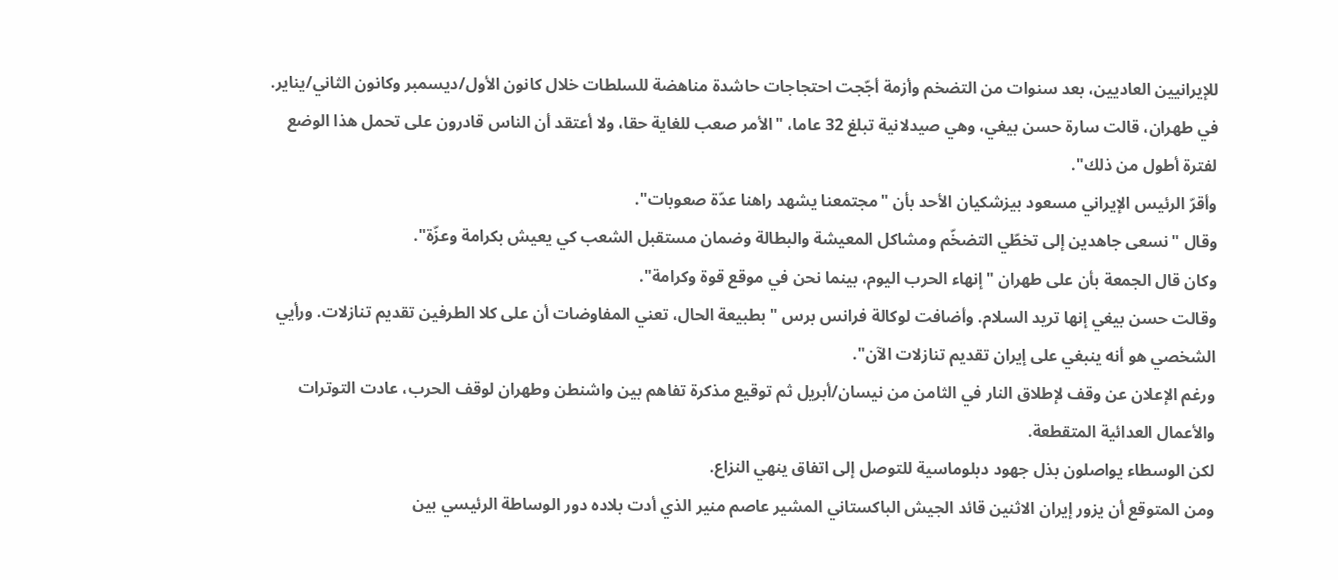للإيرانيين العاديين، بعد سنوات من التضخم وأزمة أجّجت احتجاجات حاشدة مناهضة للسلطات خلال كانون الأول/ديسمبر وكانون الثاني/يناير.
في طهران، قالت سارة حسن بيغي، وهي صيدلانية تبلغ 32 عاما، "الأمر صعب للغاية حقا، ولا أعتقد أن الناس قادرون على تحمل هذا الوضع لفترة أطول من ذلك".
وأقرّ الرئيس الإيراني مسعود بيزشكيان الأحد بأن "مجتمعنا يشهد راهنا عدّة صعوبات".
وقال "نسعى جاهدين إلى تخطّي التضخّم ومشاكل المعيشة والبطالة وضمان مستقبل الشعب كي يعيش بكرامة وعزّة".
وكان قال الجمعة بأن على طهران "إنهاء الحرب اليوم، بينما نحن في موقع قوة وكرامة".
وقالت حسن بيغي إنها تريد السلام. وأضافت لوكالة فرانس برس "بطبيعة الحال، تعني المفاوضات أن على كلا الطرفين تقديم تنازلات. ورأيي الشخصي هو أنه ينبغي على إيران تقديم تنازلات الآن".
ورغم الإعلان عن وقف لإطلاق النار في الثامن من نيسان/أبريل ثم توقيع مذكرة تفاهم بين واشنطن وطهران لوقف الحرب، عادت التوترات والأعمال العدائية المتقطعة.
لكن الوسطاء يواصلون بذل جهود دبلوماسية للتوصل إلى اتفاق ينهي النزاع.
ومن المتوقع أن يزور إيران الاثنين قائد الجيش الباكستاني المشير عاصم منير الذي أدت بلاده دور الوساطة الرئيسي بين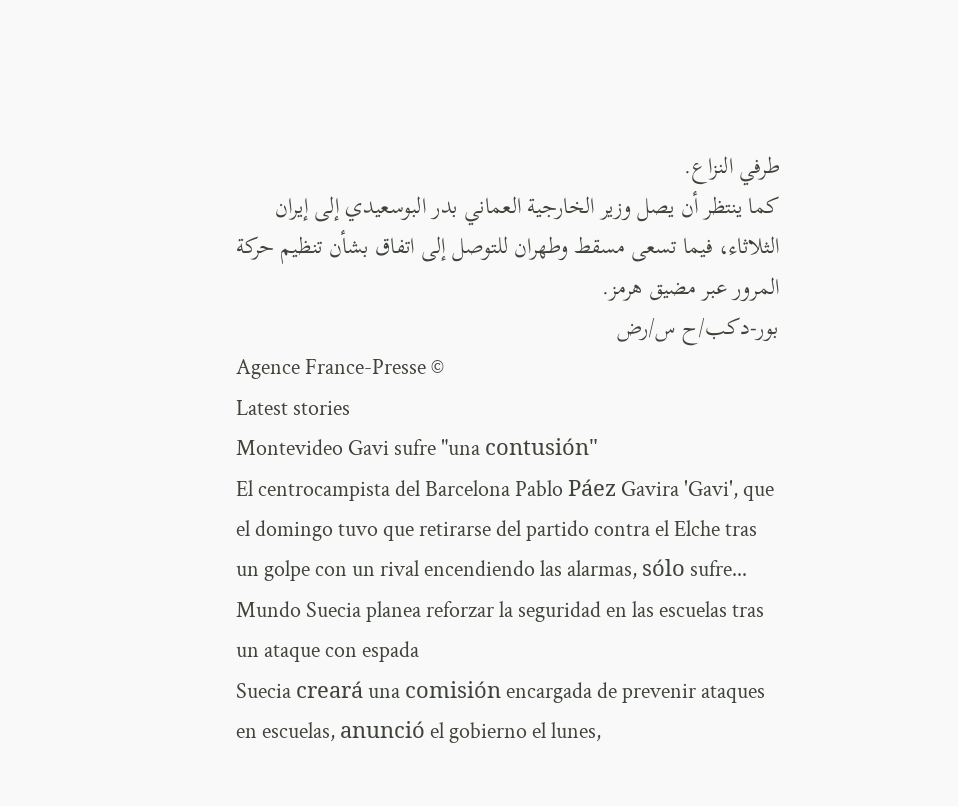طرفي النزاع.
كما ينتظر أن يصل وزير الخارجية العماني بدر البوسعيدي إلى إيران الثلاثاء، فيما تسعى مسقط وطهران للتوصل إلى اتفاق بشأن تنظيم حركة المرور عبر مضيق هرمز.
بور-دكب/ح س/رض
Agence France-Presse ©
Latest stories
Montevideo Gavi sufre "una contusión"
El centrocampista del Barcelona Pablo Páez Gavira 'Gavi', que el domingo tuvo que retirarse del partido contra el Elche tras un golpe con un rival encendiendo las alarmas, sólo sufre...
Mundo Suecia planea reforzar la seguridad en las escuelas tras un ataque con espada
Suecia creará una comisión encargada de prevenir ataques en escuelas, anunció el gobierno el lunes,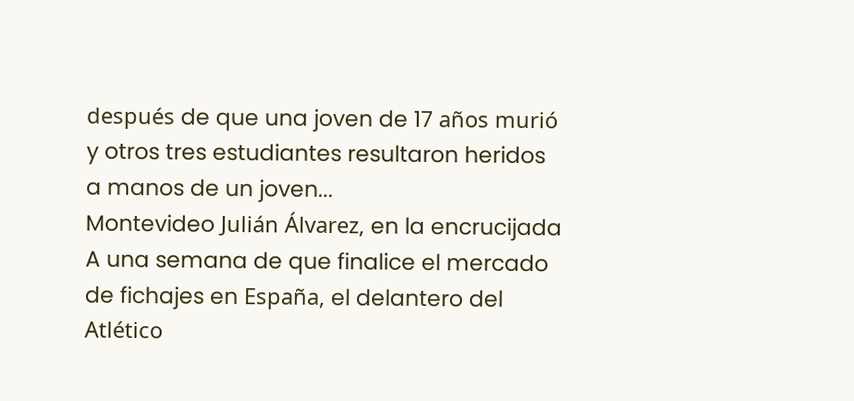después de que una joven de 17 años murió y otros tres estudiantes resultaron heridos a manos de un joven...
Montevideo Julián Álvarez, en la encrucijada
A una semana de que finalice el mercado de fichajes en España, el delantero del Atlético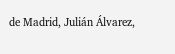de Madrid, Julián Álvarez,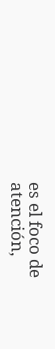es el foco de atención,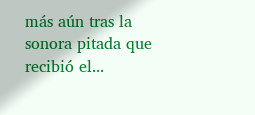más aún tras la sonora pitada que recibió el...